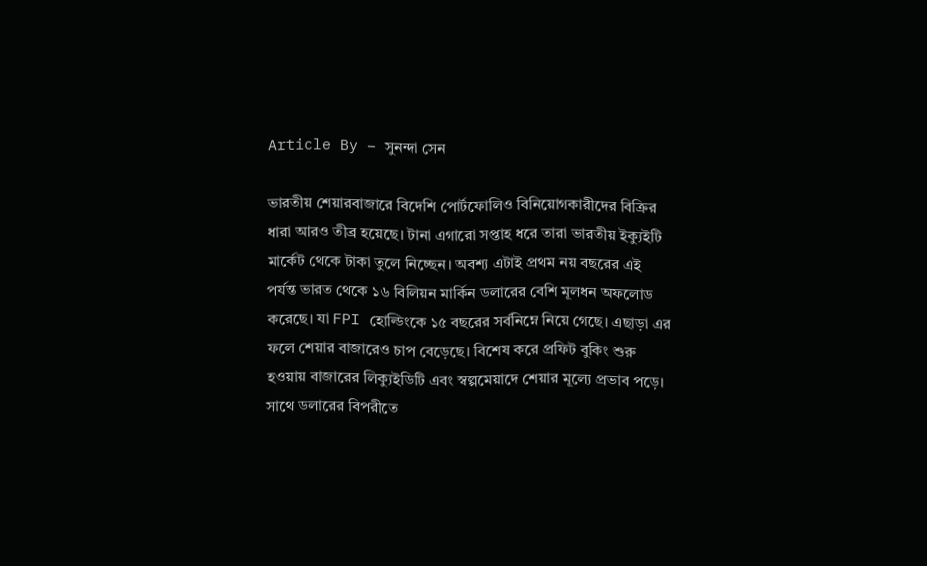Article By – সুনন্দা সেন

ভারতীয় শেয়ারবাজারে বিদেশি পোর্টফোলিও বিনিয়োগকারীদের বিক্রির ধারা আরও তীব্র হয়েছে। টানা এগারো সপ্তাহ ধরে তারা ভারতীয় ইক্যুইটি মার্কেট থেকে টাকা তুলে নিচ্ছেন। অবশ্য এটাই প্রথম নয় বছরের এই পর্যন্ত ভারত থেকে ১৬ বিলিয়ন মার্কিন ডলারের বেশি মূলধন অফলোড করেছে। যা FPI হোল্ডিংকে ১৫ বছরের সর্বনিম্নে নিয়ে গেছে। এছাড়া এর ফলে শেয়ার বাজারেও চাপ বেড়েছে। বিশেষ করে প্রফিট বুকিং শুরু হওয়ায় বাজারের লিক্যুইডিটি এবং স্বল্পমেয়াদে শেয়ার মূল্যে প্রভাব পড়ে। সাথে ডলারের বিপরীতে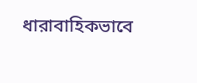ধারাবাহিকভাবে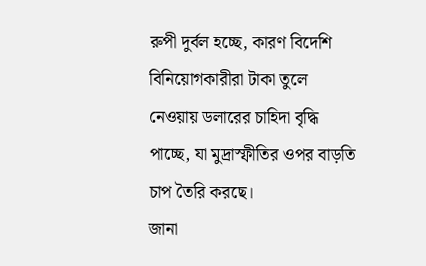রুপী দুর্বল হচ্ছে, কারণ বিদেশি বিনিয়োগকারীরা টাকা তুলে নেওয়ায় ডলারের চাহিদা বৃদ্ধি পাচ্ছে, যা মুদ্রাস্ফীতির ওপর বাড়তি চাপ তৈরি করছে।
জানা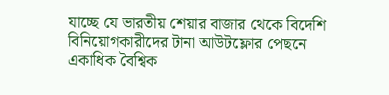যাচ্ছে যে ভারতীয় শেয়ার বাজার থেকে বিদেশি বিনিয়োগকারীদের টানা আউটফ্লোর পেছনে একাধিক বৈশ্বিক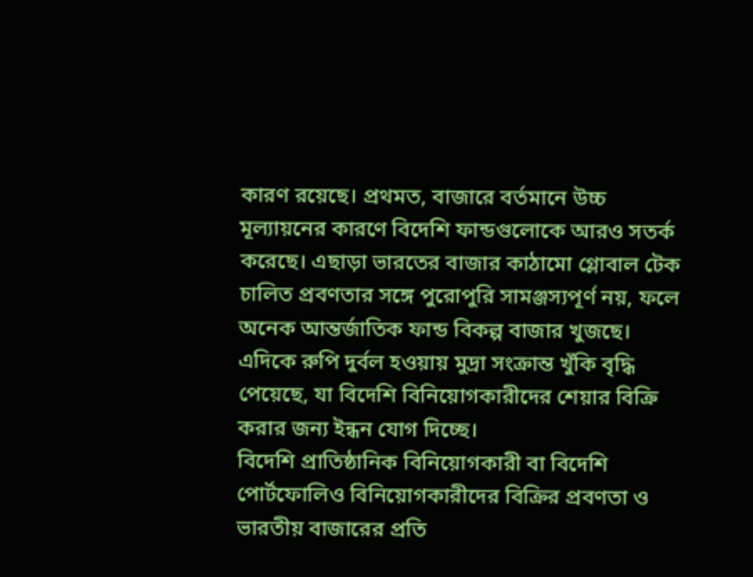কারণ রয়েছে। প্রথমত, বাজারে বর্তমানে উচ্চ মূল্যায়নের কারণে বিদেশি ফান্ডগুলোকে আরও সতর্ক করেছে। এছাড়া ভারতের বাজার কাঠামো গ্লোবাল টেক চালিত প্রবণতার সঙ্গে পুরোপুরি সামঞ্জস্যপূর্ণ নয়, ফলে অনেক আন্তর্জাতিক ফান্ড বিকল্প বাজার খুজছে। এদিকে রুপি দুর্বল হওয়ায় মুদ্রা সংক্রান্ত খুঁকি বৃদ্ধি পেয়েছে, যা বিদেশি বিনিয়োগকারীদের শেয়ার বিক্রি করার জন্য ইন্ধন যোগ দিচ্ছে।
বিদেশি প্রাতিষ্ঠানিক বিনিয়োগকারী বা বিদেশি পোর্টফোলিও বিনিয়োগকারীদের বিক্রির প্রবণতা ও ভারতীয় বাজারের প্রতি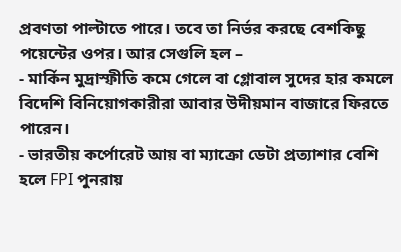প্রবণতা পাল্টাতে পারে। তবে তা নির্ভর করছে বেশকিছু পয়েন্টের ওপর। আর সেগুলি হল –
- মার্কিন মুদ্রাস্ফীতি কমে গেলে বা গ্লোবাল সুদের হার কমলে বিদেশি বিনিয়োগকারীরা আবার উদীয়মান বাজারে ফিরতে পারেন।
- ভারতীয় কর্পোরেট আয় বা ম্যাক্রো ডেটা প্রত্যাশার বেশি হলে FPI পুনরায়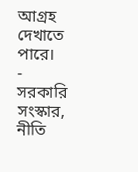আগ্রহ দেখাতে পারে।
- সরকারি সংস্কার, নীতি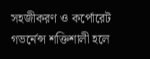সহজীকরণ ও কর্পোরেট গভর্নেন্স শক্তিশালী হলে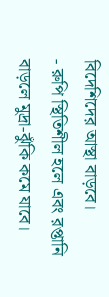বিদেশিদের আস্থা বাড়বে।
- রুপি স্থিতিশীল হলে এবং রপ্তানি বাড়লে মুদ্রা-ঝুঁকি কমে যাবে।